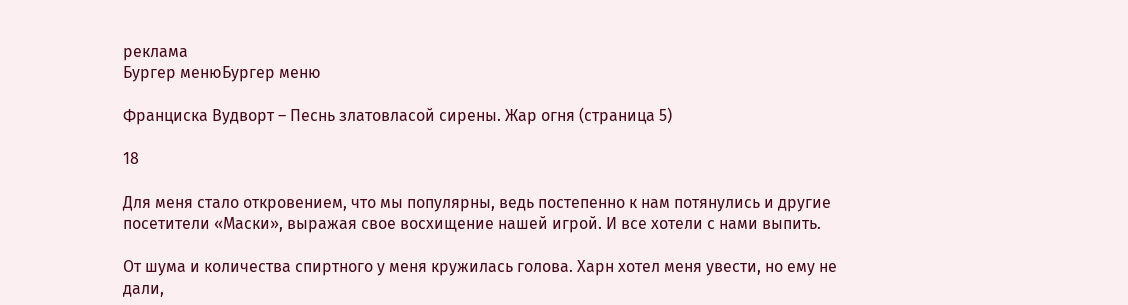реклама
Бургер менюБургер меню

Франциска Вудворт – Песнь златовласой сирены. Жар огня (страница 5)

18

Для меня стало откровением, что мы популярны, ведь постепенно к нам потянулись и другие посетители «Маски», выражая свое восхищение нашей игрой. И все хотели с нами выпить.

От шума и количества спиртного у меня кружилась голова. Харн хотел меня увести, но ему не дали,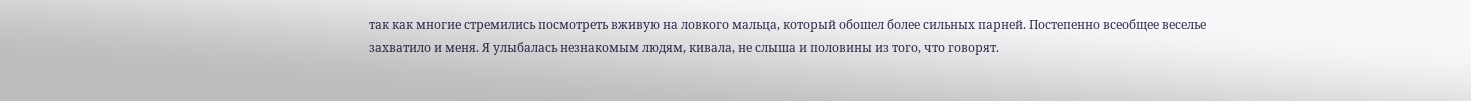так как многие стремились посмотреть вживую на ловкого мальца, который обошел более сильных парней. Постепенно всеобщее веселье захватило и меня. Я улыбалась незнакомым людям, кивала, не слыша и половины из того, что говорят.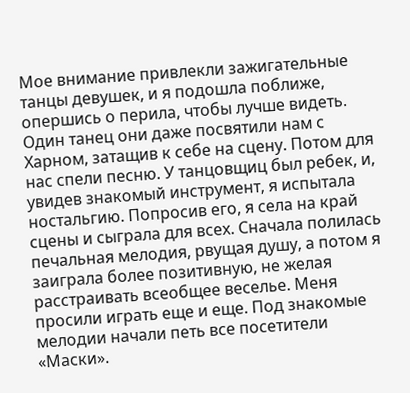Мое внимание привлекли зажигательные танцы девушек, и я подошла поближе, опершись о перила, чтобы лучше видеть. Один танец они даже посвятили нам с Харном, затащив к себе на сцену. Потом для нас спели песню. У танцовщиц был ребек, и, увидев знакомый инструмент, я испытала ностальгию. Попросив его, я села на край сцены и сыграла для всех. Сначала полилась печальная мелодия, рвущая душу, а потом я заиграла более позитивную, не желая расстраивать всеобщее веселье. Меня просили играть еще и еще. Под знакомые мелодии начали петь все посетители «Маски».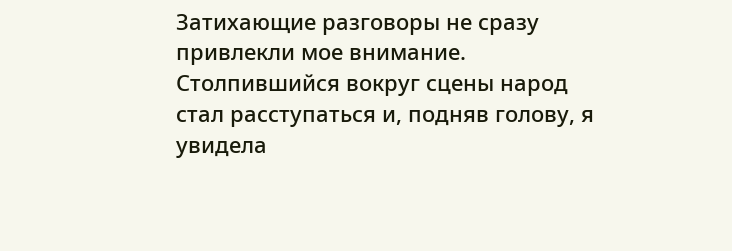Затихающие разговоры не сразу привлекли мое внимание. Столпившийся вокруг сцены народ стал расступаться и, подняв голову, я увидела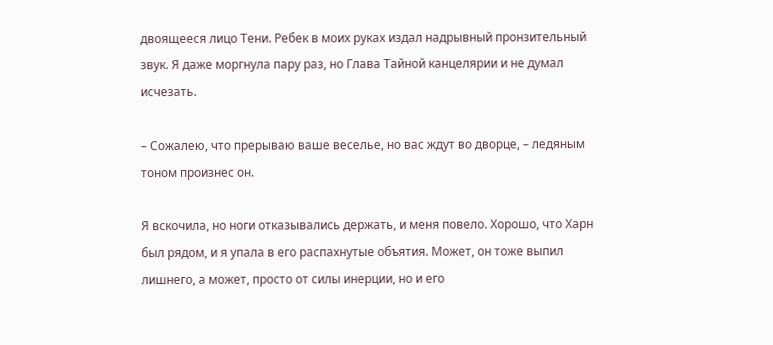двоящееся лицо Тени. Ребек в моих руках издал надрывный пронзительный звук. Я даже моргнула пару раз, но Глава Тайной канцелярии и не думал исчезать.

– Сожалею, что прерываю ваше веселье, но вас ждут во дворце, – ледяным тоном произнес он.

Я вскочила, но ноги отказывались держать, и меня повело. Хорошо, что Харн был рядом, и я упала в его распахнутые объятия. Может, он тоже выпил лишнего, а может, просто от силы инерции, но и его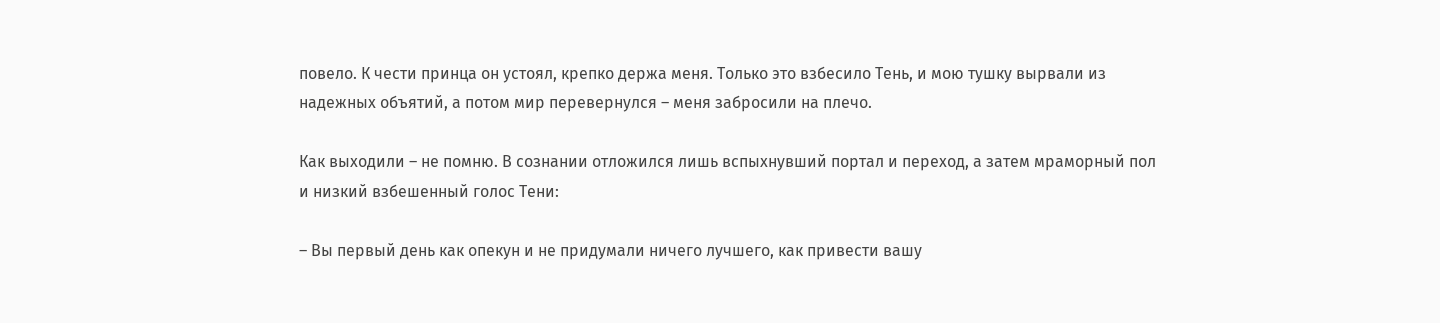повело. К чести принца он устоял, крепко держа меня. Только это взбесило Тень, и мою тушку вырвали из надежных объятий, а потом мир перевернулся – меня забросили на плечо.

Как выходили – не помню. В сознании отложился лишь вспыхнувший портал и переход, а затем мраморный пол и низкий взбешенный голос Тени:

– Вы первый день как опекун и не придумали ничего лучшего, как привести вашу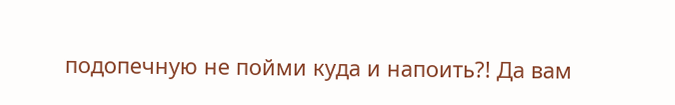подопечную не пойми куда и напоить?! Да вам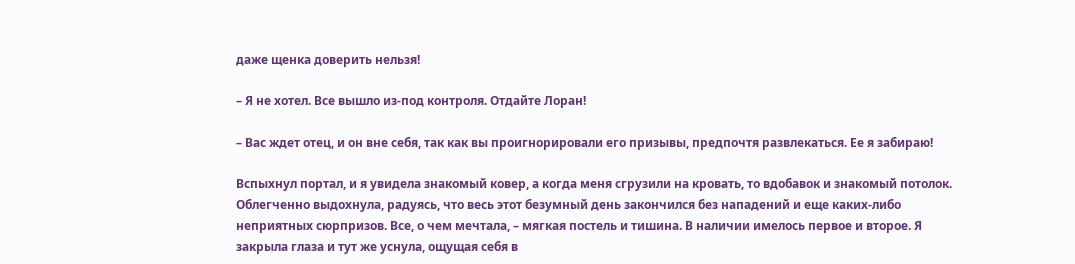даже щенка доверить нельзя!

– Я не хотел. Все вышло из-под контроля. Отдайте Лоран!

– Вас ждет отец, и он вне себя, так как вы проигнорировали его призывы, предпочтя развлекаться. Ее я забираю!

Вспыхнул портал, и я увидела знакомый ковер, а когда меня сгрузили на кровать, то вдобавок и знакомый потолок. Облегченно выдохнула, радуясь, что весь этот безумный день закончился без нападений и еще каких-либо неприятных сюрпризов. Все, о чем мечтала, – мягкая постель и тишина. В наличии имелось первое и второе. Я закрыла глаза и тут же уснула, ощущая себя в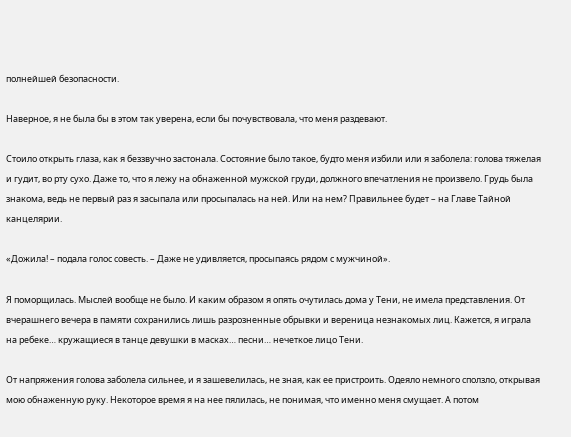полнейшей безопасности.

Наверное, я не была бы в этом так уверена, если бы почувствовала, что меня раздевают.

Стоило открыть глаза, как я беззвучно застонала. Состояние было такое, будто меня избили или я заболела: голова тяжелая и гудит, во рту сухо. Даже то, что я лежу на обнаженной мужской груди, должного впечатления не произвело. Грудь была знакома, ведь не первый раз я засыпала или просыпалась на ней. Или на нем? Правильнее будет – на Главе Тайной канцелярии.

«Дожила! – подала голос совесть. – Даже не удивляется, просыпаясь рядом с мужчиной».

Я поморщилась. Мыслей вообще не было. И каким образом я опять очутилась дома у Тени, не имела представления. От вчерашнего вечера в памяти сохранились лишь разрозненные обрывки и вереница незнакомых лиц. Кажется, я играла на ребеке… кружащиеся в танце девушки в масках… песни… нечеткое лицо Тени.

От напряжения голова заболела сильнее, и я зашевелилась, не зная, как ее пристроить. Одеяло немного сползло, открывая мою обнаженную руку. Некоторое время я на нее пялилась, не понимая, что именно меня смущает. А потом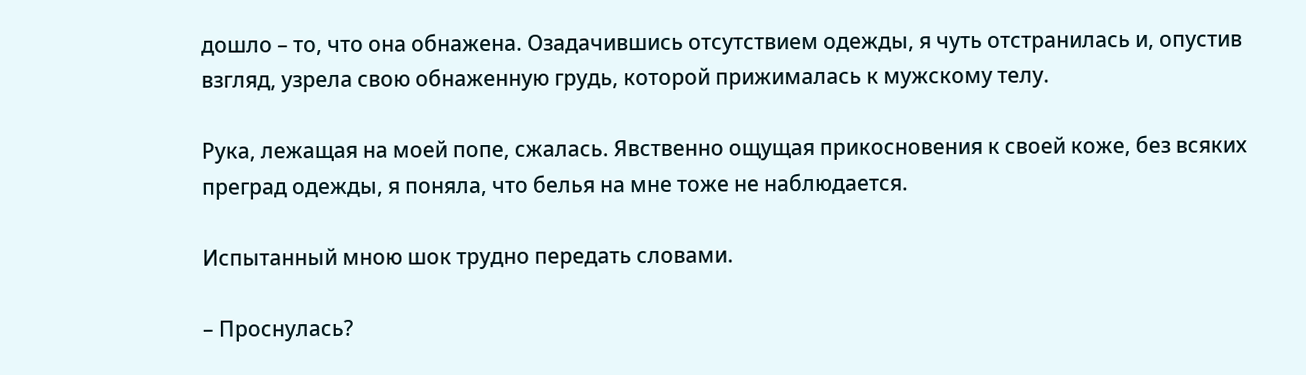дошло – то, что она обнажена. Озадачившись отсутствием одежды, я чуть отстранилась и, опустив взгляд, узрела свою обнаженную грудь, которой прижималась к мужскому телу.

Рука, лежащая на моей попе, сжалась. Явственно ощущая прикосновения к своей коже, без всяких преград одежды, я поняла, что белья на мне тоже не наблюдается.

Испытанный мною шок трудно передать словами.

– Проснулась?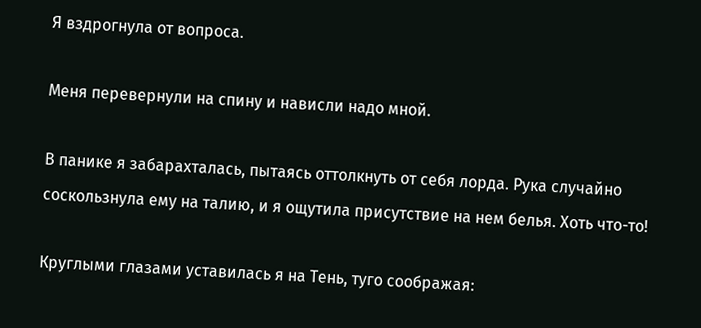Я вздрогнула от вопроса.

Меня перевернули на спину и нависли надо мной.

В панике я забарахталась, пытаясь оттолкнуть от себя лорда. Рука случайно соскользнула ему на талию, и я ощутила присутствие на нем белья. Хоть что-то!

Круглыми глазами уставилась я на Тень, туго соображая: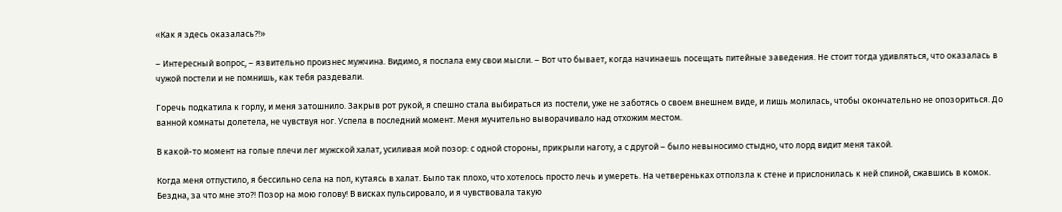«Как я здесь оказалась?!»

– Интересный вопрос, – язвительно произнес мужчина. Видимо, я послала ему свои мысли. – Вот что бывает, когда начинаешь посещать питейные заведения. Не стоит тогда удивляться, что оказалась в чужой постели и не помнишь, как тебя раздевали.

Горечь подкатила к горлу, и меня затошнило. Закрыв рот рукой, я спешно стала выбираться из постели, уже не заботясь о своем внешнем виде, и лишь молилась, чтобы окончательно не опозориться. До ванной комнаты долетела, не чувствуя ног. Успела в последний момент. Меня мучительно выворачивало над отхожим местом.

В какой-то момент на голые плечи лег мужской халат, усиливая мой позор: с одной стороны, прикрыли наготу, а с другой – было невыносимо стыдно, что лорд видит меня такой.

Когда меня отпустило, я бессильно села на пол, кутаясь в халат. Было так плохо, что хотелось просто лечь и умереть. На четвереньках отползла к стене и прислонилась к ней спиной, сжавшись в комок. Бездна, за что мне это?! Позор на мою голову! В висках пульсировало, и я чувствовала такую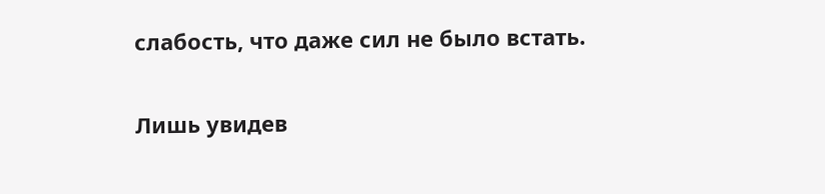слабость, что даже сил не было встать.

Лишь увидев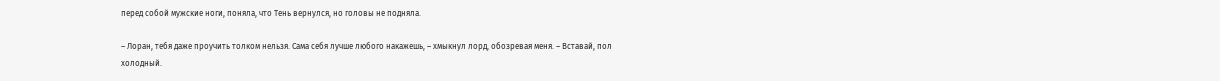перед собой мужские ноги, поняла, что Тень вернулся, но головы не подняла.

– Лоран, тебя даже проучить толком нельзя. Сама себя лучше любого накажешь, – хмыкнул лорд, обозревая меня. – Вставай, пол холодный.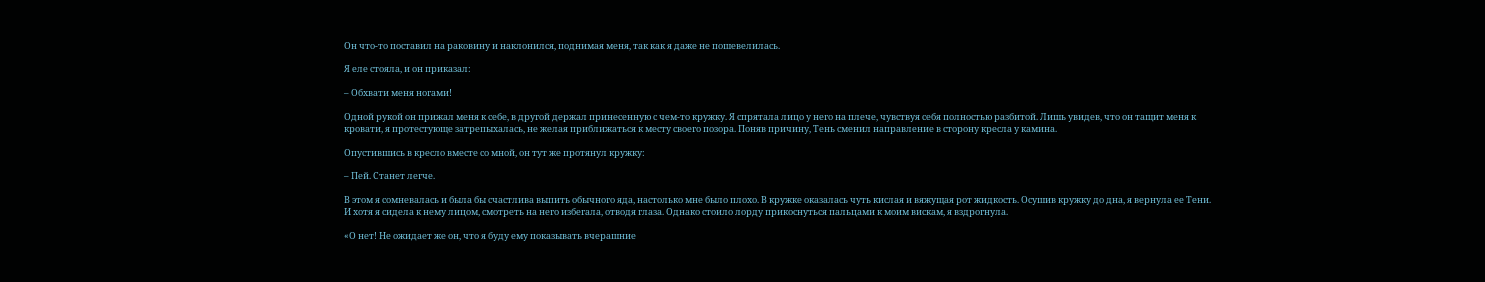Он что-то поставил на раковину и наклонился, поднимая меня, так как я даже не пошевелилась.

Я еле стояла, и он приказал:

– Обхвати меня ногами!

Одной рукой он прижал меня к себе, в другой держал принесенную с чем-то кружку. Я спрятала лицо у него на плече, чувствуя себя полностью разбитой. Лишь увидев, что он тащит меня к кровати, я протестующе затрепыхалась, не желая приближаться к месту своего позора. Поняв причину, Тень сменил направление в сторону кресла у камина.

Опустившись в кресло вместе со мной, он тут же протянул кружку:

– Пей. Станет легче.

В этом я сомневалась и была бы счастлива выпить обычного яда, настолько мне было плохо. В кружке оказалась чуть кислая и вяжущая рот жидкость. Осушив кружку до дна, я вернула ее Тени. И хотя я сидела к нему лицом, смотреть на него избегала, отводя глаза. Однако стоило лорду прикоснуться пальцами к моим вискам, я вздрогнула.

«О нет! Не ожидает же он, что я буду ему показывать вчерашние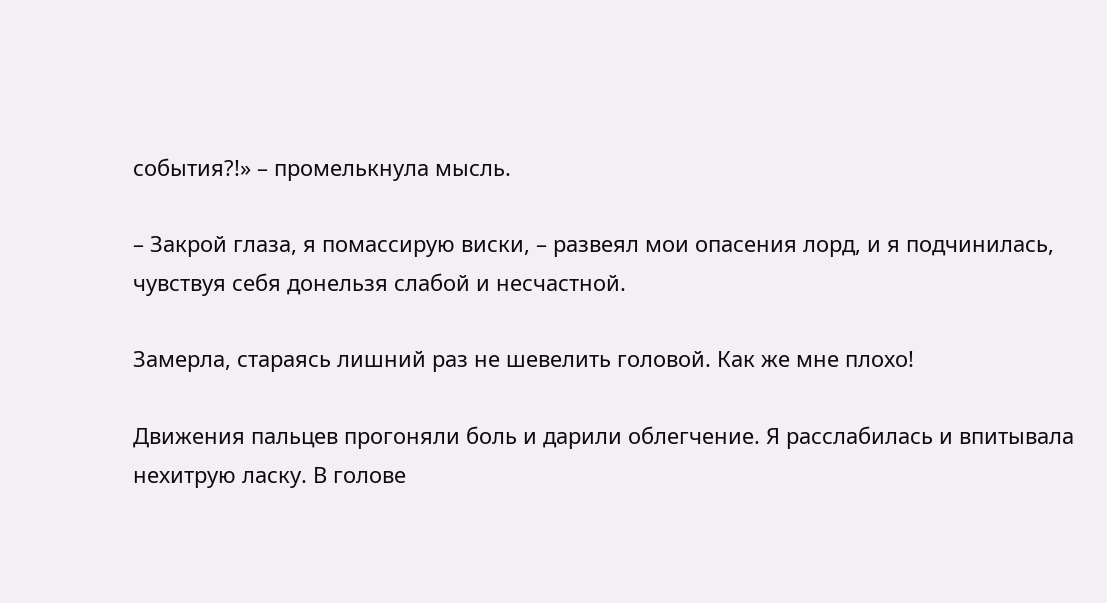события?!» – промелькнула мысль.

– Закрой глаза, я помассирую виски, – развеял мои опасения лорд, и я подчинилась, чувствуя себя донельзя слабой и несчастной.

Замерла, стараясь лишний раз не шевелить головой. Как же мне плохо!

Движения пальцев прогоняли боль и дарили облегчение. Я расслабилась и впитывала нехитрую ласку. В голове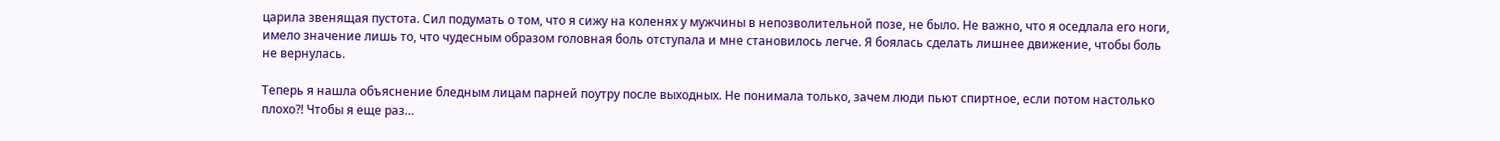царила звенящая пустота. Сил подумать о том, что я сижу на коленях у мужчины в непозволительной позе, не было. Не важно, что я оседлала его ноги, имело значение лишь то, что чудесным образом головная боль отступала и мне становилось легче. Я боялась сделать лишнее движение, чтобы боль не вернулась.

Теперь я нашла объяснение бледным лицам парней поутру после выходных. Не понимала только, зачем люди пьют спиртное, если потом настолько плохо?! Чтобы я еще раз…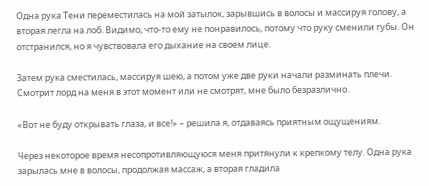Одна рука Тени переместилась на мой затылок, зарывшись в волосы и массируя голову, а вторая легла на лоб. Видимо, что-то ему не понравилось, потому что руку сменили губы. Он отстранился, но я чувствовала его дыхание на своем лице.

Затем рука сместилась, массируя шею, а потом уже две руки начали разминать плечи. Смотрит лорд на меня в этот момент или не смотрят, мне было безразлично.

«Вот не буду открывать глаза, и все!» – решила я, отдаваясь приятным ощущениям.

Через некоторое время несопротивляющуюся меня притянули к крепкому телу. Одна рука зарылась мне в волосы, продолжая массаж, а вторая гладила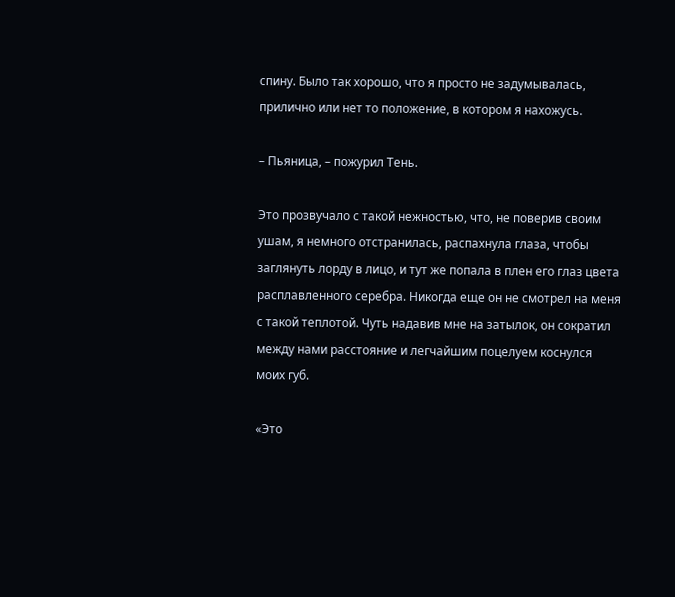спину. Было так хорошо, что я просто не задумывалась, прилично или нет то положение, в котором я нахожусь.

– Пьяница, – пожурил Тень.

Это прозвучало с такой нежностью, что, не поверив своим ушам, я немного отстранилась, распахнула глаза, чтобы заглянуть лорду в лицо, и тут же попала в плен его глаз цвета расплавленного серебра. Никогда еще он не смотрел на меня с такой теплотой. Чуть надавив мне на затылок, он сократил между нами расстояние и легчайшим поцелуем коснулся моих губ.

«Это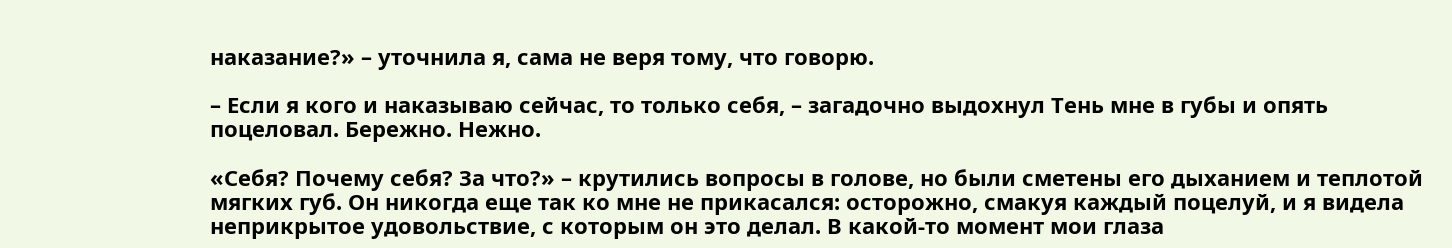наказание?» – уточнила я, сама не веря тому, что говорю.

– Если я кого и наказываю сейчас, то только себя, – загадочно выдохнул Тень мне в губы и опять поцеловал. Бережно. Нежно.

«Себя? Почему себя? За что?» – крутились вопросы в голове, но были сметены его дыханием и теплотой мягких губ. Он никогда еще так ко мне не прикасался: осторожно, смакуя каждый поцелуй, и я видела неприкрытое удовольствие, с которым он это делал. В какой-то момент мои глаза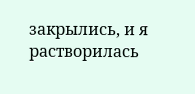закрылись, и я растворилась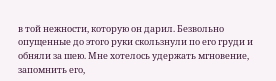в той нежности, которую он дарил. Безвольно опущенные до этого руки скользнули по его груди и обняли за шею. Мне хотелось удержать мгновение, запомнить его,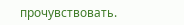прочувствовать.